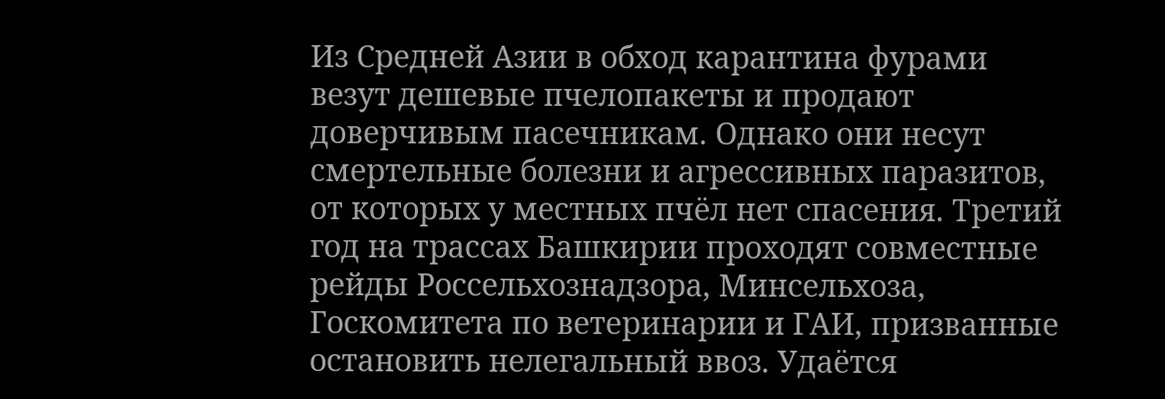Из Средней Азии в обход карантина фурами везут дешевые пчелопакеты и продают доверчивым пасечникам. Однако они несут смертельные болезни и агрессивных паразитов, от которых у местных пчёл нет спасения. Третий год на трассах Башкирии проходят совместные рейды Россельхознадзора, Минсельхоза, Госкомитета по ветеринарии и ГАИ, призванные остановить нелегальный ввоз. Удаётся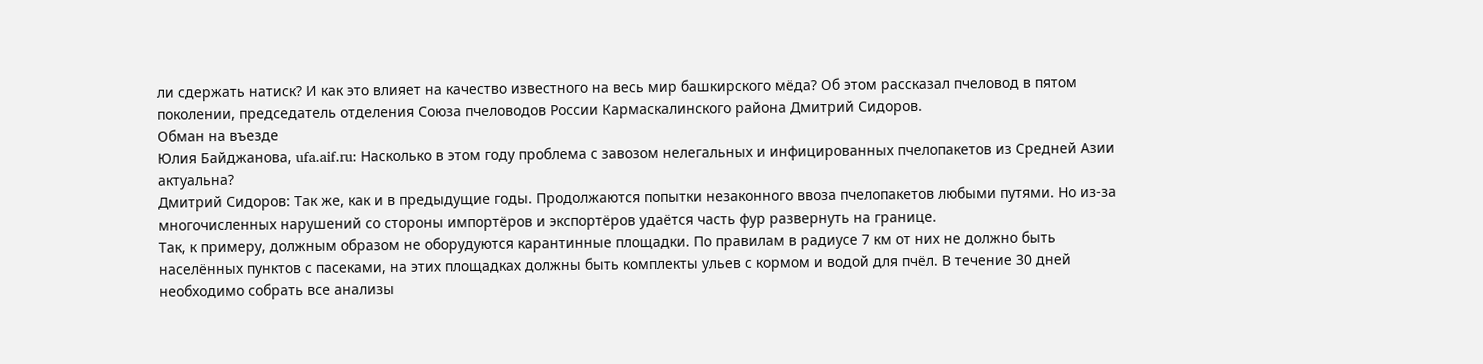ли сдержать натиск? И как это влияет на качество известного на весь мир башкирского мёда? Об этом рассказал пчеловод в пятом поколении, председатель отделения Союза пчеловодов России Кармаскалинского района Дмитрий Сидоров.
Обман на въезде
Юлия Байджанова, ufa.aif.ru: Насколько в этом году проблема с завозом нелегальных и инфицированных пчелопакетов из Средней Азии актуальна?
Дмитрий Сидоров: Так же, как и в предыдущие годы. Продолжаются попытки незаконного ввоза пчелопакетов любыми путями. Но из-за многочисленных нарушений со стороны импортёров и экспортёров удаётся часть фур развернуть на границе.
Так, к примеру, должным образом не оборудуются карантинные площадки. По правилам в радиусе 7 км от них не должно быть населённых пунктов с пасеками, на этих площадках должны быть комплекты ульев с кормом и водой для пчёл. В течение 30 дней необходимо собрать все анализы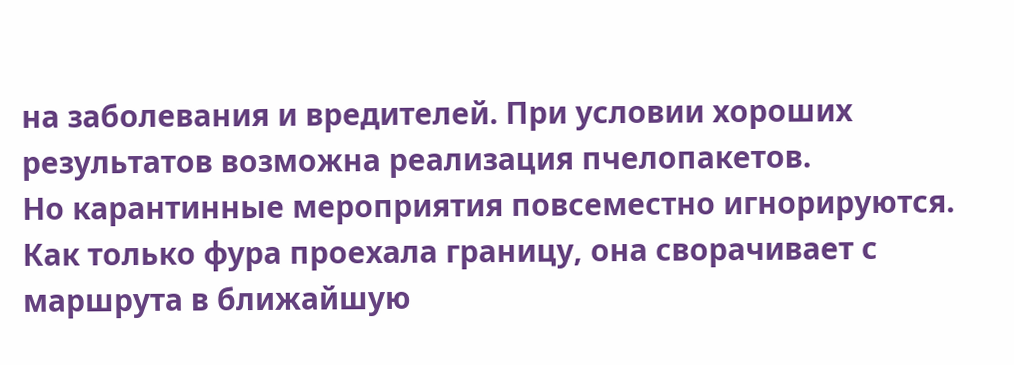на заболевания и вредителей. При условии хороших результатов возможна реализация пчелопакетов.
Но карантинные мероприятия повсеместно игнорируются. Как только фура проехала границу, она сворачивает с маршрута в ближайшую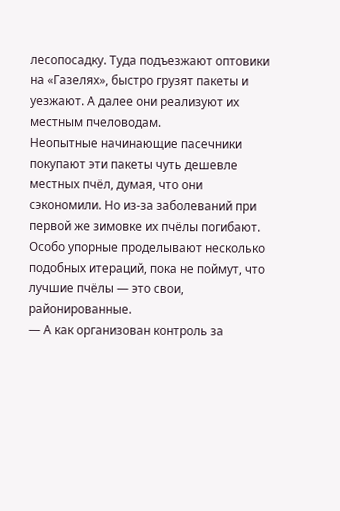лесопосадку. Туда подъезжают оптовики на «Газелях», быстро грузят пакеты и уезжают. А далее они реализуют их местным пчеловодам.
Неопытные начинающие пасечники покупают эти пакеты чуть дешевле местных пчёл, думая, что они сэкономили. Но из-за заболеваний при первой же зимовке их пчёлы погибают. Особо упорные проделывают несколько подобных итераций, пока не поймут, что лучшие пчёлы — это свои, районированные.
— А как организован контроль за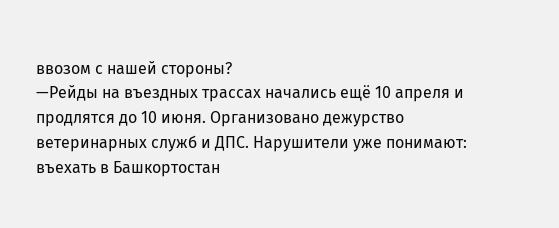ввозом с нашей стороны?
—Рейды на въездных трассах начались ещё 10 апреля и продлятся до 10 июня. Организовано дежурство ветеринарных служб и ДПС. Нарушители уже понимают: въехать в Башкортостан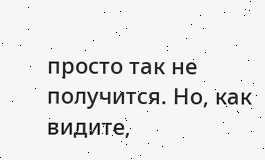просто так не получится. Но, как видите,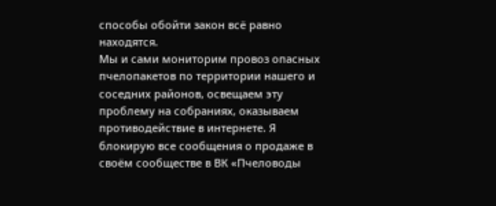способы обойти закон всё равно находятся.
Мы и сами мониторим провоз опасных пчелопакетов по территории нашего и соседних районов, освещаем эту проблему на собраниях, оказываем противодействие в интернете. Я блокирую все сообщения о продаже в своём сообществе в ВК «Пчеловоды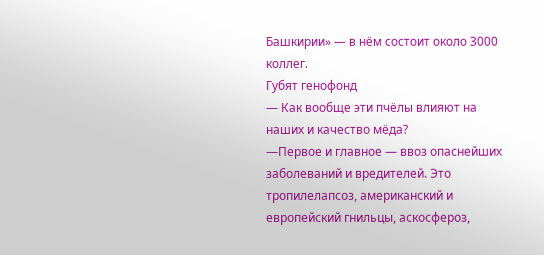Башкирии» — в нём состоит около 3000 коллег.
Губят генофонд
— Как вообще эти пчёлы влияют на наших и качество мёда?
—Первое и главное — ввоз опаснейших заболеваний и вредителей. Это тропилелапсоз, американский и европейский гнильцы, аскосфероз,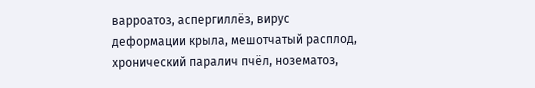варроатоз, аспергиллёз, вирус деформации крыла, мешотчатый расплод, хронический паралич пчёл, нозематоз,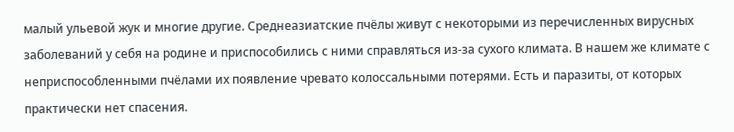малый ульевой жук и многие другие. Среднеазиатские пчёлы живут с некоторыми из перечисленных вирусных заболеваний у себя на родине и приспособились с ними справляться из-за сухого климата. В нашем же климате с неприспособленными пчёлами их появление чревато колоссальными потерями. Есть и паразиты, от которых практически нет спасения.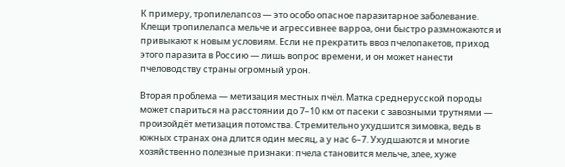К примеру, тропилелапсоз — это особо опасное паразитарное заболевание. Клещи тропилелапса мельче и агрессивнее варроа, они быстро размножаются и привыкают к новым условиям. Если не прекратить ввоз пчелопакетов, приход этого паразита в Россию — лишь вопрос времени, и он может нанести пчеловодству страны огромный урон.

Вторая проблема — метизация местных пчёл. Матка среднерусской породы может спариться на расстоянии до 7–10 км от пасеки с завозными трутнями — произойдёт метизация потомства. Стремительно ухудшится зимовка, ведь в южных странах она длится один месяц, а у нас 6–7. Ухудшаются и многие хозяйственно полезные признаки: пчела становится мельче, злее, хуже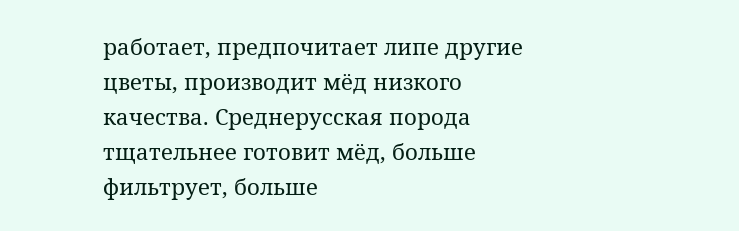работает, предпочитает липе другие цветы, производит мёд низкого качества. Среднерусская порода тщательнее готовит мёд, больше фильтрует, больше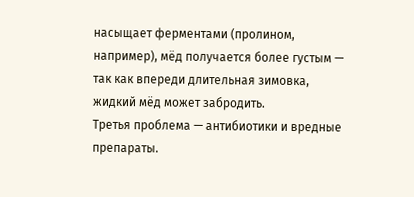насыщает ферментами (пролином, например), мёд получается более густым — так как впереди длительная зимовка, жидкий мёд может забродить.
Третья проблема — антибиотики и вредные препараты.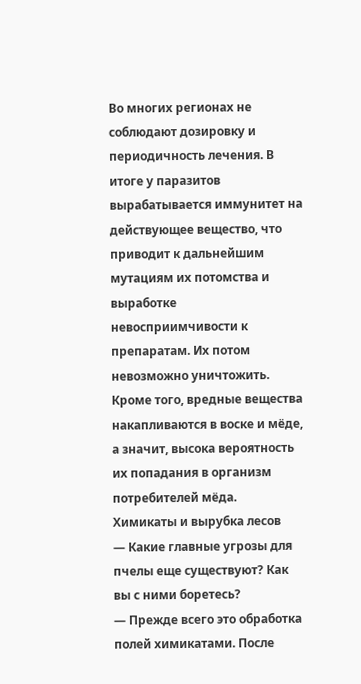Во многих регионах не соблюдают дозировку и периодичность лечения. В итоге у паразитов вырабатывается иммунитет на действующее вещество, что приводит к дальнейшим мутациям их потомства и выработке невосприимчивости к препаратам. Их потом невозможно уничтожить. Кроме того, вредные вещества накапливаются в воске и мёде, а значит, высока вероятность их попадания в организм потребителей мёда.
Химикаты и вырубка лесов
— Какие главные угрозы для пчелы еще существуют? Как вы с ними боретесь?
— Прежде всего это обработка полей химикатами. После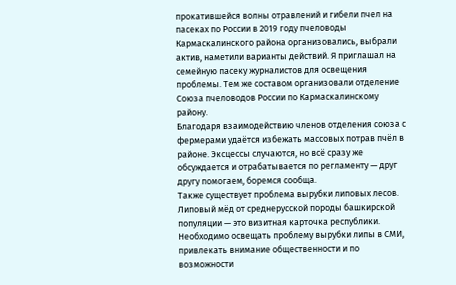прокатившейся волны отравлений и гибели пчел на пасеках по России в 2019 году пчеловоды Кармаскалинского района организовались, выбрали актив, наметили варианты действий. Я приглашал на семейную пасеку журналистов для освещения проблемы. Тем же составом организовали отделение Союза пчеловодов России по Кармаскалинскому району.
Благодаря взаимодействию членов отделения союза с фермерами удаётся избежать массовых потрав пчёл в районе. Эксцессы случаются, но всё сразу же обсуждается и отрабатывается по регламенту — друг другу помогаем, боремся сообща.
Также существует проблема вырубки липовых лесов. Липовый мёд от среднерусской породы башкирской популяции — это визитная карточка республики. Необходимо освещать проблему вырубки липы в СМИ, привлекать внимание общественности и по возможности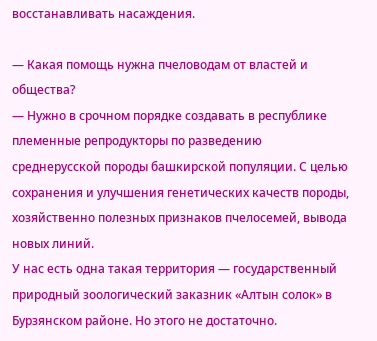восстанавливать насаждения.

— Какая помощь нужна пчеловодам от властей и общества?
— Нужно в срочном порядке создавать в республике племенные репродукторы по разведению среднерусской породы башкирской популяции. С целью сохранения и улучшения генетических качеств породы, хозяйственно полезных признаков пчелосемей, вывода новых линий.
У нас есть одна такая территория — государственный природный зоологический заказник «Алтын солок» в Бурзянском районе. Но этого не достаточно.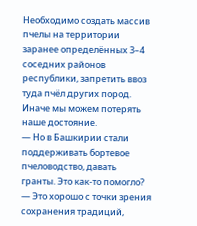Необходимо создать массив пчелы на территории заранее определённых 3–4 соседних районов республики, запретить ввоз туда пчёл других пород. Иначе мы можем потерять наше достояние.
— Но в Башкирии стали поддерживать бортевое пчеловодство, давать гранты. Это как-то помогло?
— Это хорошо с точки зрения сохранения традиций,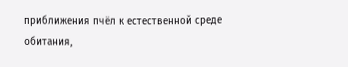приближения пчёл к естественной среде обитания,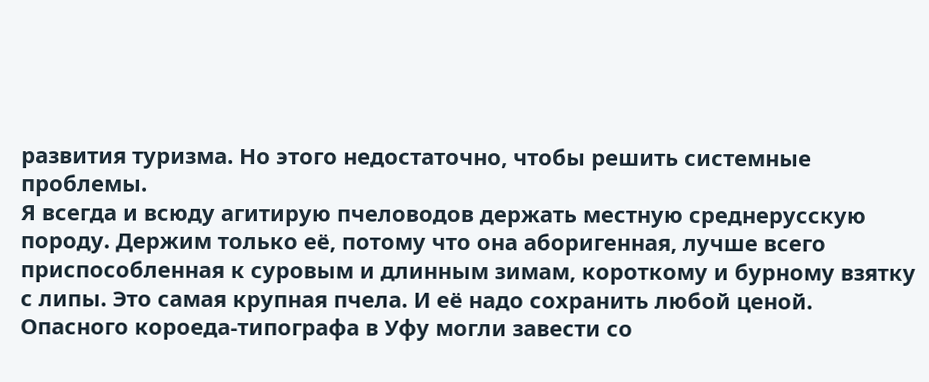развития туризма. Но этого недостаточно, чтобы решить системные проблемы.
Я всегда и всюду агитирую пчеловодов держать местную среднерусскую породу. Держим только её, потому что она аборигенная, лучше всего приспособленная к суровым и длинным зимам, короткому и бурному взятку с липы. Это самая крупная пчела. И её надо сохранить любой ценой.
Опасного короеда-типографа в Уфу могли завести со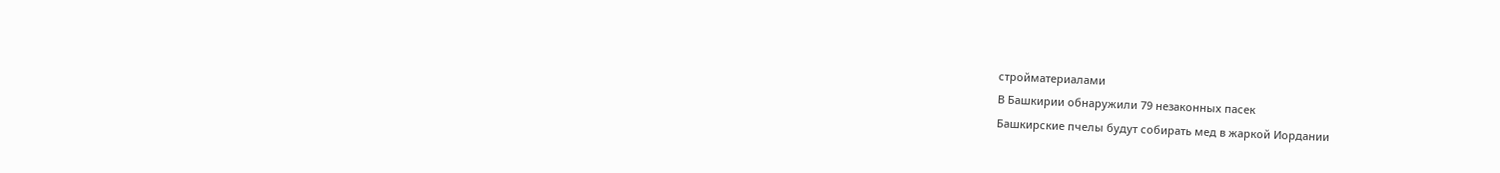стройматериалами
В Башкирии обнаружили 79 незаконных пасек
Башкирские пчелы будут собирать мед в жаркой Иордании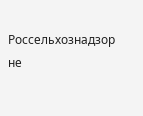Россельхознадзор не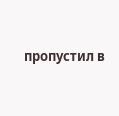пропустил в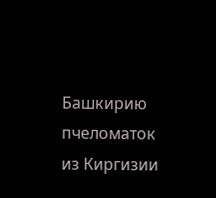Башкирию пчеломаток из Киргизии